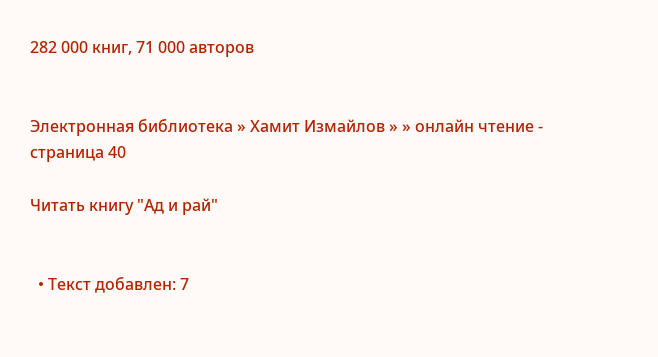282 000 книг, 71 000 авторов


Электронная библиотека » Хамит Измайлов » » онлайн чтение - страница 40

Читать книгу "Ад и рай"


  • Текст добавлен: 7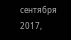сентября 2017,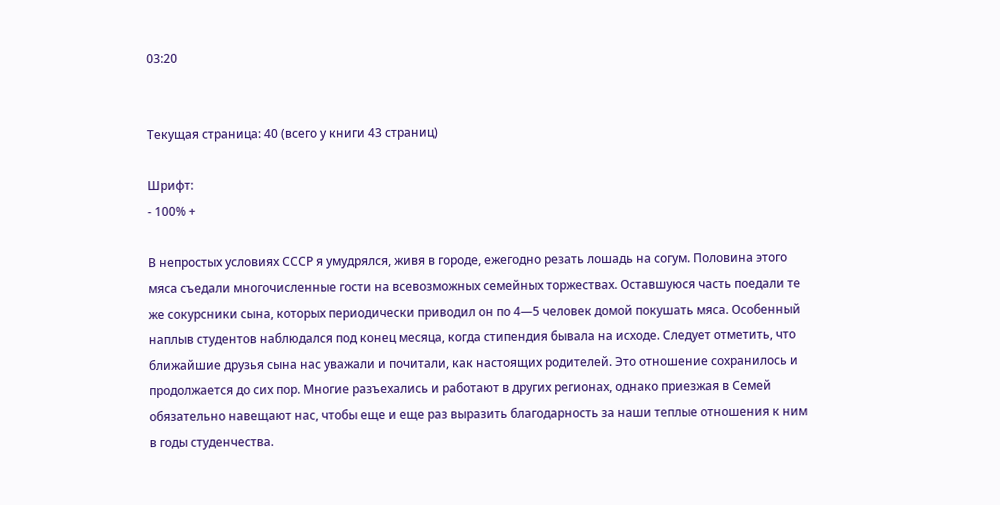03:20


Текущая страница: 40 (всего у книги 43 страниц)

Шрифт:
- 100% +

В непростых условиях СССР я умудрялся, живя в городе, ежегодно резать лошадь на согум. Половина этого мяса съедали многочисленные гости на всевозможных семейных торжествах. Оставшуюся часть поедали те же сокурсники сына, которых периодически приводил он по 4—5 человек домой покушать мяса. Особенный наплыв студентов наблюдался под конец месяца, когда стипендия бывала на исходе. Следует отметить, что ближайшие друзья сына нас уважали и почитали, как настоящих родителей. Это отношение сохранилось и продолжается до сих пор. Многие разъехались и работают в других регионах, однако приезжая в Семей обязательно навещают нас, чтобы еще и еще раз выразить благодарность за наши теплые отношения к ним в годы студенчества.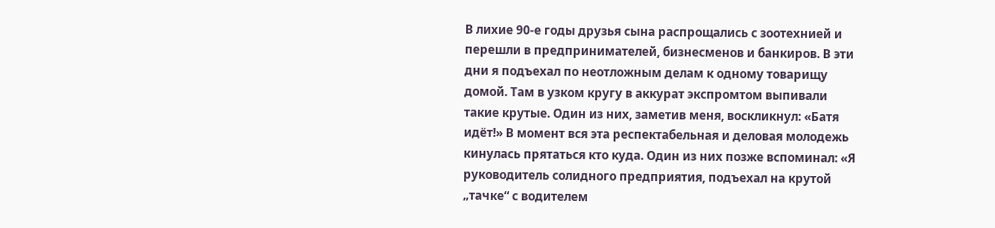В лихие 90-е годы друзья сына распрощались с зоотехнией и перешли в предпринимателей, бизнесменов и банкиров. В эти дни я подъехал по неотложным делам к одному товарищу домой. Там в узком кругу в аккурат экспромтом выпивали такие крутые. Один из них, заметив меня, воскликнул: «Батя идёт!» В момент вся эта респектабельная и деловая молодежь кинулась прятаться кто куда. Один из них позже вспоминал: «Я руководитель солидного предприятия, подъехал на крутой „тачке“ с водителем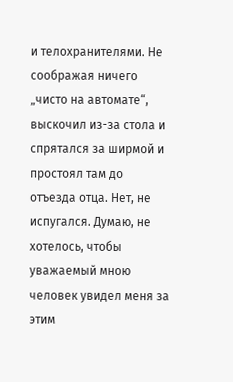и телохранителями. Не соображая ничего „чисто на автомате“, выскочил из-за стола и спрятался за ширмой и простоял там до отъезда отца. Нет, не испугался. Думаю, не хотелось, чтобы уважаемый мною человек увидел меня за этим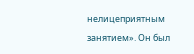нелицеприятным занятием». Он был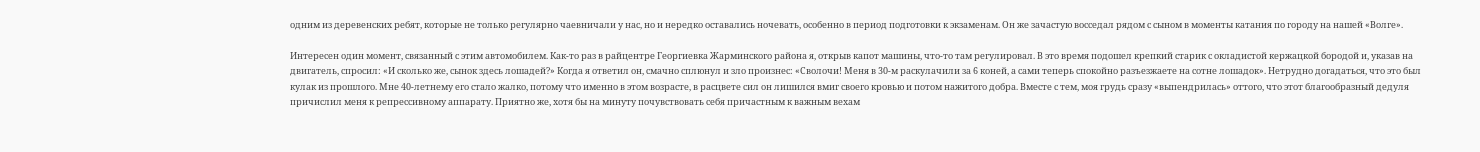одним из деревенских ребят, которые не только регулярно чаевничали у нас, но и нередко оставались ночевать, особенно в период подготовки к экзаменам. Он же зачастую восседал рядом с сыном в моменты катания по городу на нашей «Волге».

Интересен один момент, связанный с этим автомобилем. Как-то раз в райцентре Георгиевка Жарминского района я, открыв капот машины, что-то там регулировал. В это время подошел крепкий старик с окладистой кержацкой бородой и, указав на двигатель, спросил: «И сколько же, сынок здесь лошадей?» Когда я ответил он, смачно сплюнул и зло произнес: «Сволочи! Меня в 30-м раскулачили за 6 коней, а сами теперь спокойно разъезжаете на сотне лошадок». Нетрудно догадаться, что это был кулак из прошлого. Мне 40-летнему его стало жалко, потому что именно в этом возрасте, в расцвете сил он лишился вмиг своего кровью и потом нажитого добра. Вместе с тем, моя грудь сразу «выпендрилась» оттого, что этот благообразный дедуля причислил меня к репрессивному аппарату. Приятно же, хотя бы на минуту почувствовать себя причастным к важным вехам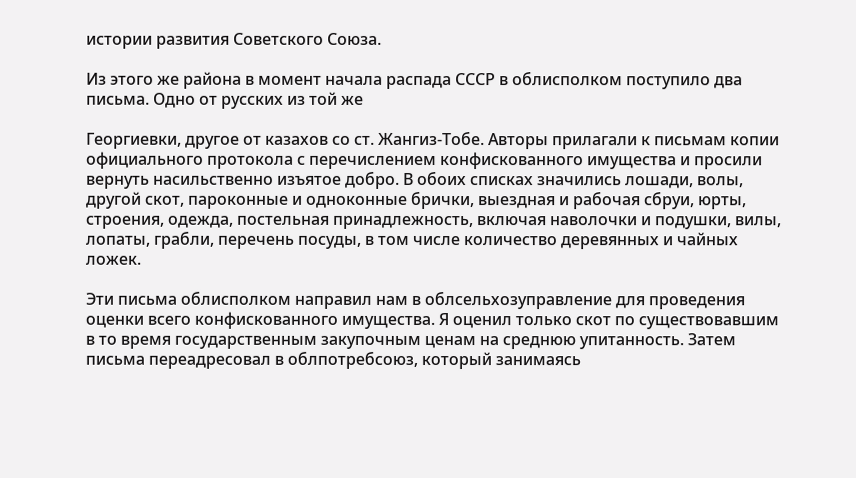истории развития Советского Союза.

Из этого же района в момент начала распада СССР в облисполком поступило два письма. Одно от русских из той же

Георгиевки, другое от казахов со ст. Жангиз-Тобе. Авторы прилагали к письмам копии официального протокола с перечислением конфискованного имущества и просили вернуть насильственно изъятое добро. В обоих списках значились лошади, волы, другой скот, пароконные и одноконные брички, выездная и рабочая сбруи, юрты, строения, одежда, постельная принадлежность, включая наволочки и подушки, вилы, лопаты, грабли, перечень посуды, в том числе количество деревянных и чайных ложек.

Эти письма облисполком направил нам в облсельхозуправление для проведения оценки всего конфискованного имущества. Я оценил только скот по существовавшим в то время государственным закупочным ценам на среднюю упитанность. Затем письма переадресовал в облпотребсоюз, который занимаясь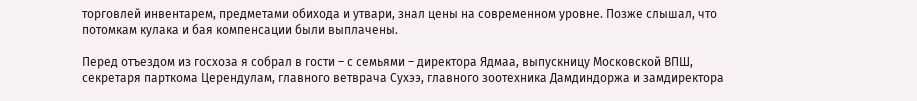торговлей инвентарем, предметами обихода и утвари, знал цены на современном уровне. Позже слышал, что потомкам кулака и бая компенсации были выплачены.

Перед отъездом из госхоза я собрал в гости – с семьями – директора Ядмаа, выпускницу Московской ВПШ, секретаря парткома Церендулам, главного ветврача Сухээ, главного зоотехника Дамдиндоржа и замдиректора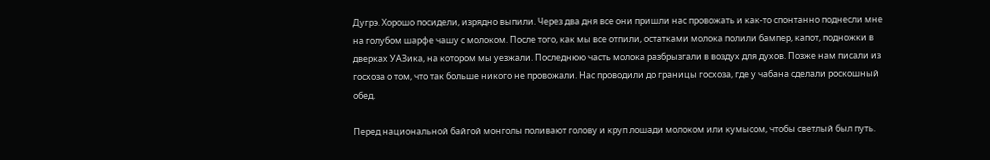Дугрэ. Хорошо посидели, изрядно выпили. Через два дня все они пришли нас провожать и как-то спонтанно поднесли мне на голубом шарфе чашу с молоком. После того, как мы все отпили, остатками молока полили бампер, капот, подножки в дверках УАЗика, на котором мы уезжали. Последнюю часть молока разбрызгали в воздух для духов. Позже нам писали из госхоза о том, что так больше никого не провожали. Нас проводили до границы госхоза, где у чабана сделали роскошный обед.

Перед национальной байгой монголы поливают голову и круп лошади молоком или кумысом, чтобы светлый был путь.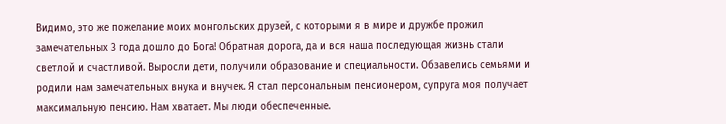Видимо, это же пожелание моих монгольских друзей, с которыми я в мире и дружбе прожил замечательных 3 года дошло до Бога! Обратная дорога, да и вся наша последующая жизнь стали светлой и счастливой. Выросли дети, получили образование и специальности. Обзавелись семьями и родили нам замечательных внука и внучек. Я стал персональным пенсионером, супруга моя получает максимальную пенсию. Нам хватает. Мы люди обеспеченные.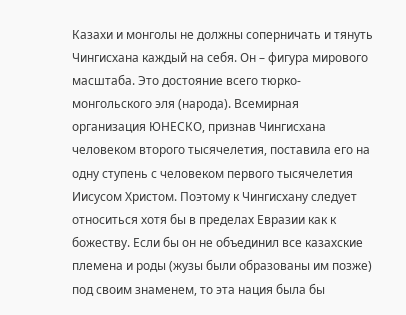Казахи и монголы не должны соперничать и тянуть Чингисхана каждый на себя. Он – фигура мирового масштаба. Это достояние всего тюрко-монгольского эля (народа). Всемирная организация ЮНЕСКО, признав Чингисхана человеком второго тысячелетия, поставила его на одну ступень с человеком первого тысячелетия Иисусом Христом. Поэтому к Чингисхану следует относиться хотя бы в пределах Евразии как к божеству. Если бы он не объединил все казахские племена и роды (жузы были образованы им позже) под своим знаменем, то эта нация была бы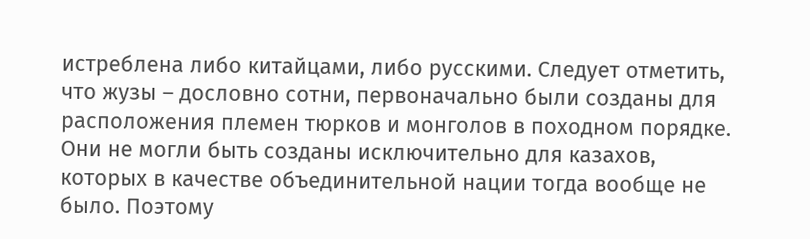истреблена либо китайцами, либо русскими. Следует отметить, что жузы – дословно сотни, первоначально были созданы для расположения племен тюрков и монголов в походном порядке. Они не могли быть созданы исключительно для казахов, которых в качестве объединительной нации тогда вообще не было. Поэтому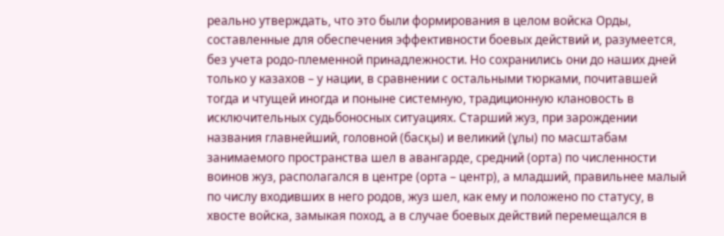реально утверждать, что это были формирования в целом войска Орды, составленные для обеспечения эффективности боевых действий и, разумеется, без учета родо-племенной принадлежности. Но сохранились они до наших дней только у казахов – у нации, в сравнении с остальными тюрками, почитавшей тогда и чтущей иногда и поныне системную, традиционную клановость в исключительных судьбоносных ситуациях. Старший жуз, при зарождении названия главнейший, головной (басқы) и великий (ұлы) по масштабам занимаемого пространства шел в авангарде, средний (орта) по численности воинов жуз, располагался в центре (орта – центр), а младший, правильнее малый по числу входивших в него родов, жуз шел, как ему и положено по статусу, в хвосте войска, замыкая поход, а в случае боевых действий перемещался в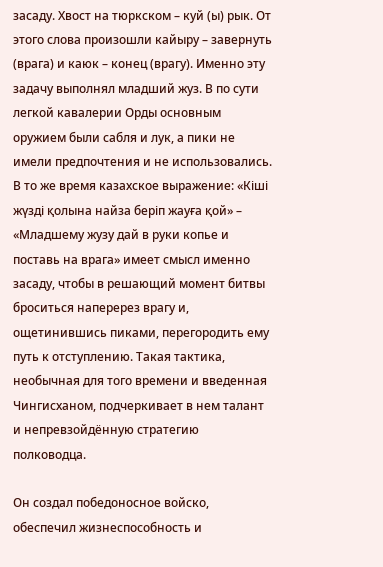засаду. Хвост на тюркском – куй (ы) рык. От этого слова произошли кайыру – завернуть (врага) и каюк – конец (врагу). Именно эту задачу выполнял младший жуз. В по сути легкой кавалерии Орды основным оружием были сабля и лук, а пики не имели предпочтения и не использовались. В то же время казахское выражение: «Кіші жүзді қолына найза беріп жауға қой» – «Младшему жузу дай в руки копье и поставь на врага» имеет смысл именно засаду, чтобы в решающий момент битвы броситься наперерез врагу и, ощетинившись пиками, перегородить ему путь к отступлению. Такая тактика, необычная для того времени и введенная Чингисханом, подчеркивает в нем талант и непревзойдённую стратегию полководца.

Он создал победоносное войско, обеспечил жизнеспособность и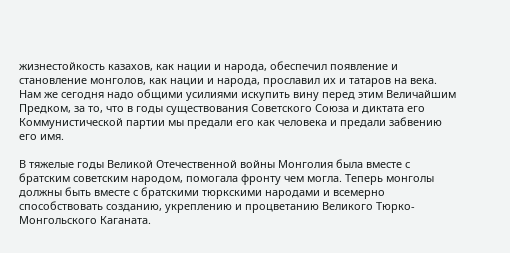жизнестойкость казахов, как нации и народа, обеспечил появление и становление монголов, как нации и народа, прославил их и татаров на века. Нам же сегодня надо общими усилиями искупить вину перед этим Величайшим Предком, за то, что в годы существования Советского Союза и диктата его Коммунистической партии мы предали его как человека и предали забвению его имя.

В тяжелые годы Великой Отечественной войны Монголия была вместе с братским советским народом, помогала фронту чем могла. Теперь монголы должны быть вместе с братскими тюркскими народами и всемерно способствовать созданию, укреплению и процветанию Великого Тюрко-Монгольского Каганата.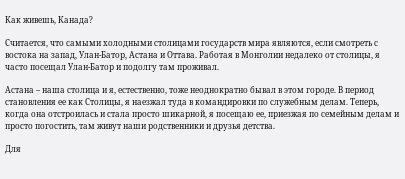Как живешь, Канада?

Считается, что самыми холодными столицами государств мира являются, если смотреть с востока на запад, Улан-Батор, Астана и Оттава. Работая в Монголии недалеко от столицы, я часто посещал Улан-Батор и подолгу там проживал.

Астана – наша столица и я, естественно, тоже неоднократно бывал в этом городе. В период становления ее как Столицы, я наезжал туда в командировки по служебным делам. Теперь, когда она отстроилась и стала просто шикарной, я посещаю ее, приезжая по семейным делам и просто погостить, там живут наши родственники и друзья детства.

Для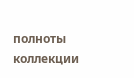полноты коллекции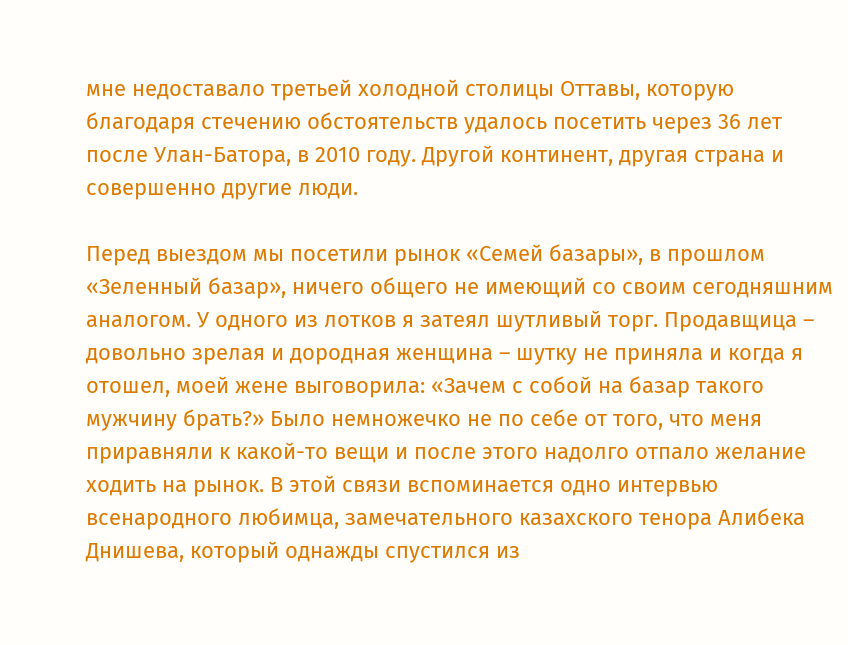мне недоставало третьей холодной столицы Оттавы, которую благодаря стечению обстоятельств удалось посетить через 36 лет после Улан-Батора, в 2010 году. Другой континент, другая страна и совершенно другие люди.

Перед выездом мы посетили рынок «Семей базары», в прошлом «Зеленный базар», ничего общего не имеющий со своим сегодняшним аналогом. У одного из лотков я затеял шутливый торг. Продавщица – довольно зрелая и дородная женщина – шутку не приняла и когда я отошел, моей жене выговорила: «Зачем с собой на базар такого мужчину брать?» Было немножечко не по себе от того, что меня приравняли к какой-то вещи и после этого надолго отпало желание ходить на рынок. В этой связи вспоминается одно интервью всенародного любимца, замечательного казахского тенора Алибека Днишева, который однажды спустился из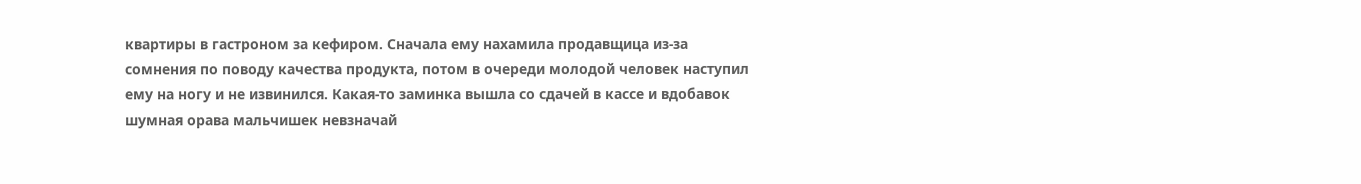квартиры в гастроном за кефиром. Сначала ему нахамила продавщица из-за сомнения по поводу качества продукта, потом в очереди молодой человек наступил ему на ногу и не извинился. Какая-то заминка вышла со сдачей в кассе и вдобавок шумная орава мальчишек невзначай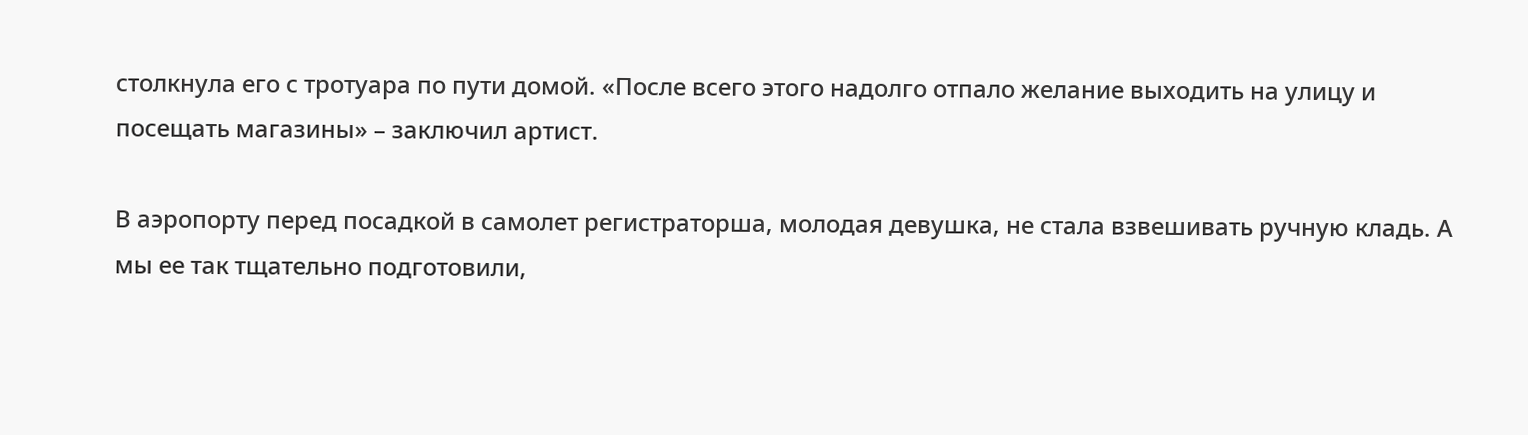столкнула его с тротуара по пути домой. «После всего этого надолго отпало желание выходить на улицу и посещать магазины» – заключил артист.

В аэропорту перед посадкой в самолет регистраторша, молодая девушка, не стала взвешивать ручную кладь. А мы ее так тщательно подготовили,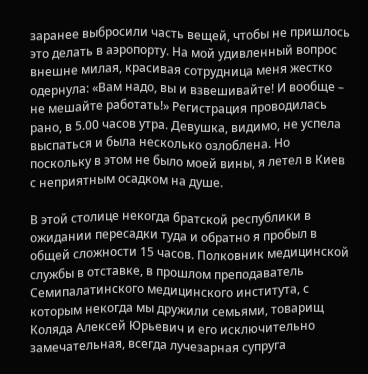заранее выбросили часть вещей, чтобы не пришлось это делать в аэропорту. На мой удивленный вопрос внешне милая, красивая сотрудница меня жестко одернула: «Вам надо, вы и взвешивайте! И вообще – не мешайте работать!» Регистрация проводилась рано, в 5.00 часов утра. Девушка, видимо, не успела выспаться и была несколько озлоблена. Но поскольку в этом не было моей вины, я летел в Киев с неприятным осадком на душе.

В этой столице некогда братской республики в ожидании пересадки туда и обратно я пробыл в общей сложности 15 часов. Полковник медицинской службы в отставке, в прошлом преподаватель Семипалатинского медицинского института, с которым некогда мы дружили семьями, товарищ Коляда Алексей Юрьевич и его исключительно замечательная, всегда лучезарная супруга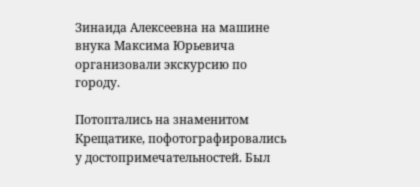Зинаида Алексеевна на машине внука Максима Юрьевича организовали экскурсию по городу.

Потоптались на знаменитом Крещатике, пофотографировались у достопримечательностей. Был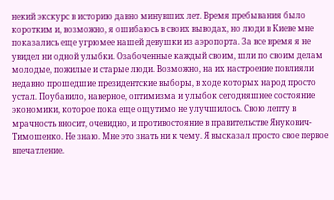некий экскурс в историю давно минувших лет. Время пребывания было коротким и, возможно, я ошибаюсь в своих выводах, но люди в Киеве мне показались еще угрюмее нашей девушки из аэропорта. За все время я не увидел ни одной улыбки. Озабоченные каждый своим, шли по своим делам молодые, пожилые и старые люди. Возможно, на их настроение повлияли недавно прошедшие президентские выборы, в ходе которых народ просто устал. Поубавило, наверное, оптимизма и улыбок сегодняшнее состояние экономики, которое пока еще ощутимо не улучшилось. Свою лепту в мрачность вносит, очевидно, и противостояние в правительстве Янукович-Тимошенко. Не знаю. Мне это знать ни к чему. Я высказал просто свое первое впечатление.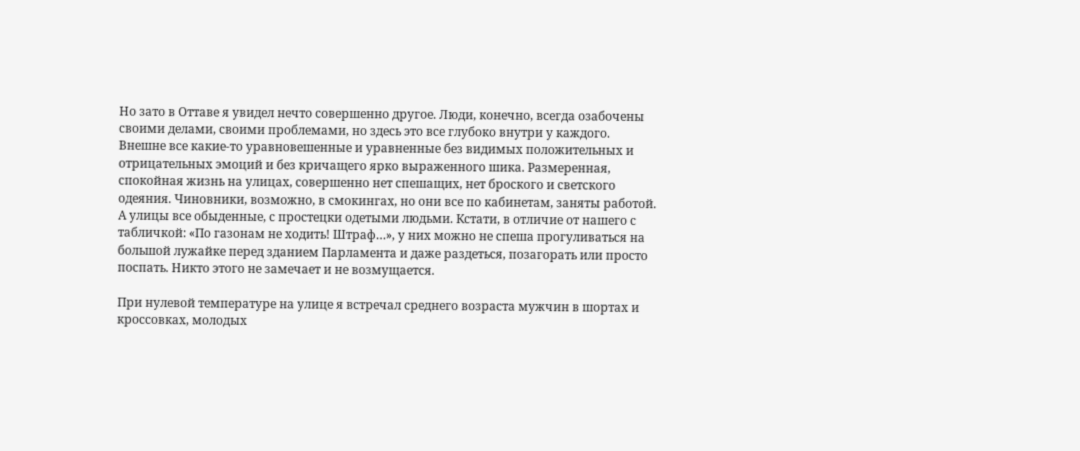Но зато в Оттаве я увидел нечто совершенно другое. Люди, конечно, всегда озабочены своими делами, своими проблемами, но здесь это все глубоко внутри у каждого. Внешне все какие-то уравновешенные и уравненные без видимых положительных и отрицательных эмоций и без кричащего ярко выраженного шика. Размеренная, спокойная жизнь на улицах, совершенно нет спешащих, нет броского и светского одеяния. Чиновники, возможно, в смокингах, но они все по кабинетам, заняты работой. А улицы все обыденные, с простецки одетыми людьми. Кстати, в отличие от нашего с табличкой: «По газонам не ходить! Штраф…», у них можно не спеша прогуливаться на большой лужайке перед зданием Парламента и даже раздеться, позагорать или просто поспать. Никто этого не замечает и не возмущается.

При нулевой температуре на улице я встречал среднего возраста мужчин в шортах и кроссовках, молодых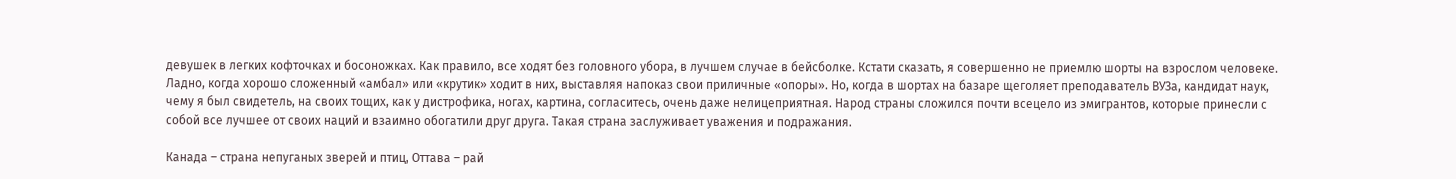девушек в легких кофточках и босоножках. Как правило, все ходят без головного убора, в лучшем случае в бейсболке. Кстати сказать, я совершенно не приемлю шорты на взрослом человеке. Ладно, когда хорошо сложенный «амбал» или «крутик» ходит в них, выставляя напоказ свои приличные «опоры». Но, когда в шортах на базаре щеголяет преподаватель ВУЗа, кандидат наук, чему я был свидетель, на своих тощих, как у дистрофика, ногах, картина, согласитесь, очень даже нелицеприятная. Народ страны сложился почти всецело из эмигрантов, которые принесли с собой все лучшее от своих наций и взаимно обогатили друг друга. Такая страна заслуживает уважения и подражания.

Канада – страна непуганых зверей и птиц, Оттава – рай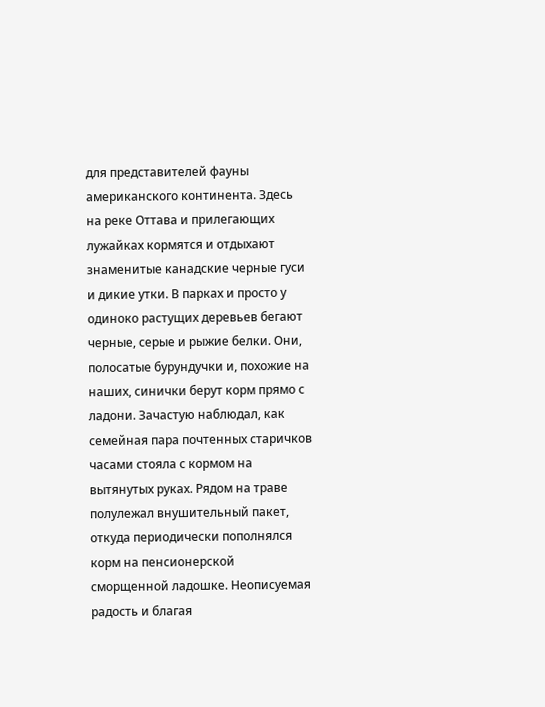для представителей фауны американского континента. Здесь на реке Оттава и прилегающих лужайках кормятся и отдыхают знаменитые канадские черные гуси и дикие утки. В парках и просто у одиноко растущих деревьев бегают черные, серые и рыжие белки. Они, полосатые бурундучки и, похожие на наших, синички берут корм прямо с ладони. Зачастую наблюдал, как семейная пара почтенных старичков часами стояла с кормом на вытянутых руках. Рядом на траве полулежал внушительный пакет, откуда периодически пополнялся корм на пенсионерской сморщенной ладошке. Неописуемая радость и благая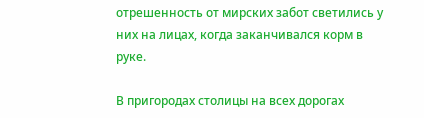отрешенность от мирских забот светились у них на лицах, когда заканчивался корм в руке.

В пригородах столицы на всех дорогах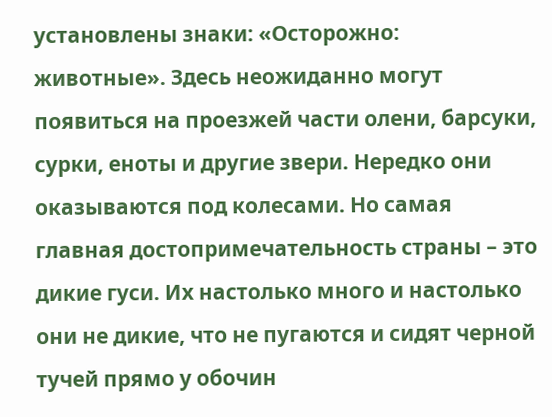установлены знаки: «Осторожно: животные». Здесь неожиданно могут появиться на проезжей части олени, барсуки, сурки, еноты и другие звери. Нередко они оказываются под колесами. Но самая главная достопримечательность страны – это дикие гуси. Их настолько много и настолько они не дикие, что не пугаются и сидят черной тучей прямо у обочин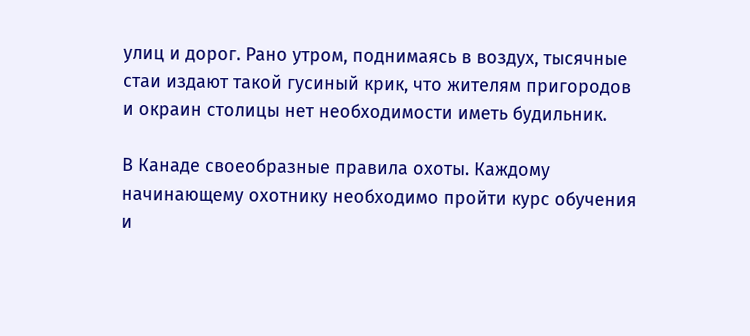улиц и дорог. Рано утром, поднимаясь в воздух, тысячные стаи издают такой гусиный крик, что жителям пригородов и окраин столицы нет необходимости иметь будильник.

В Канаде своеобразные правила охоты. Каждому начинающему охотнику необходимо пройти курс обучения и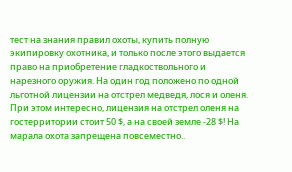тест на знания правил охоты, купить полную экипировку охотника, и только после этого выдается право на приобретение гладкоствольного и нарезного оружия. На один год положено по одной льготной лицензии на отстрел медведя, лося и оленя. При этом интересно, лицензия на отстрел оленя на гостерритории стоит 50 $, а на своей земле -28 $! На марала охота запрещена повсеместно..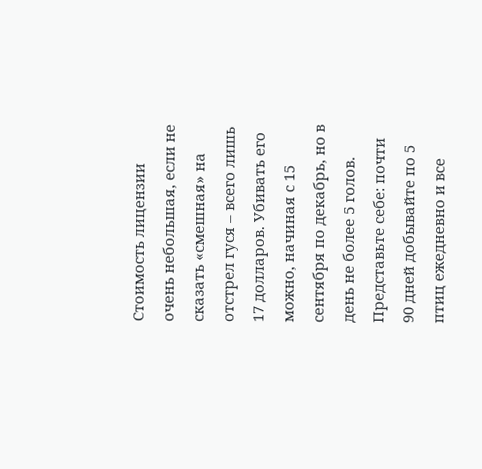Стоимость лицензии очень небольшая, если не сказать «смешная» на отстрел гуся – всего лишь 17 долларов. Убивать его можно, начиная с 15 сентября по декабрь, но в день не более 5 голов. Представьте себе: почти 90 дней добывайте по 5 птиц ежедневно и все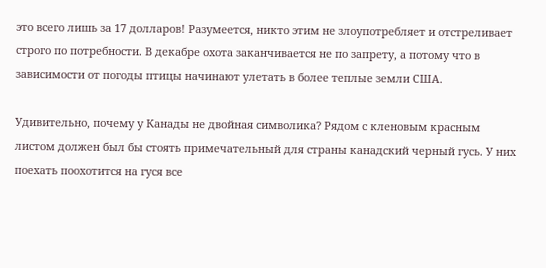это всего лишь за 17 долларов! Разумеется, никто этим не злоупотребляет и отстреливает строго по потребности. В декабре охота заканчивается не по запрету, а потому что в зависимости от погоды птицы начинают улетать в более теплые земли США.

Удивительно, почему у Канады не двойная символика? Рядом с кленовым красным листом должен был бы стоять примечательный для страны канадский черный гусь. У них поехать поохотится на гуся все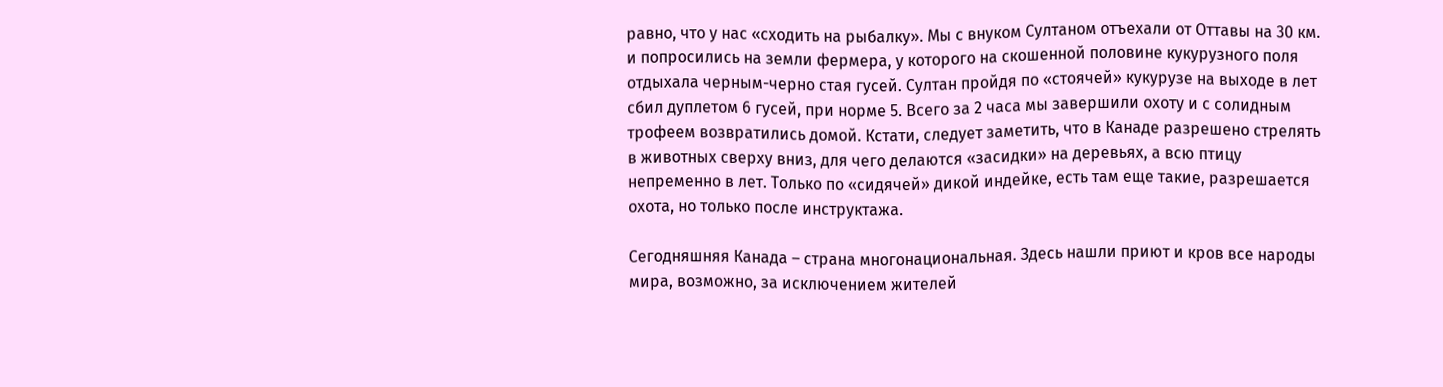равно, что у нас «сходить на рыбалку». Мы с внуком Султаном отъехали от Оттавы на 30 км. и попросились на земли фермера, у которого на скошенной половине кукурузного поля отдыхала черным-черно стая гусей. Султан пройдя по «стоячей» кукурузе на выходе в лет сбил дуплетом 6 гусей, при норме 5. Всего за 2 часа мы завершили охоту и с солидным трофеем возвратились домой. Кстати, следует заметить, что в Канаде разрешено стрелять в животных сверху вниз, для чего делаются «засидки» на деревьях, а всю птицу непременно в лет. Только по «сидячей» дикой индейке, есть там еще такие, разрешается охота, но только после инструктажа.

Сегодняшняя Канада – страна многонациональная. Здесь нашли приют и кров все народы мира, возможно, за исключением жителей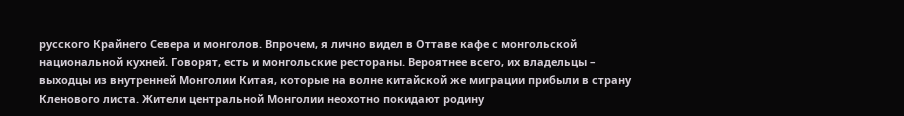русского Крайнего Севера и монголов. Впрочем, я лично видел в Оттаве кафе с монгольской национальной кухней. Говорят, есть и монгольские рестораны. Вероятнее всего, их владельцы – выходцы из внутренней Монголии Китая, которые на волне китайской же миграции прибыли в страну Кленового листа. Жители центральной Монголии неохотно покидают родину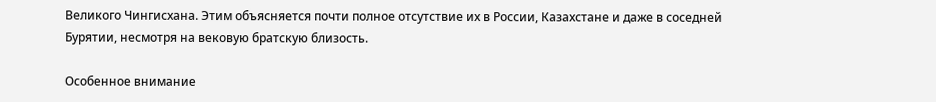Великого Чингисхана. Этим объясняется почти полное отсутствие их в России, Казахстане и даже в соседней Бурятии, несмотря на вековую братскую близость.

Особенное внимание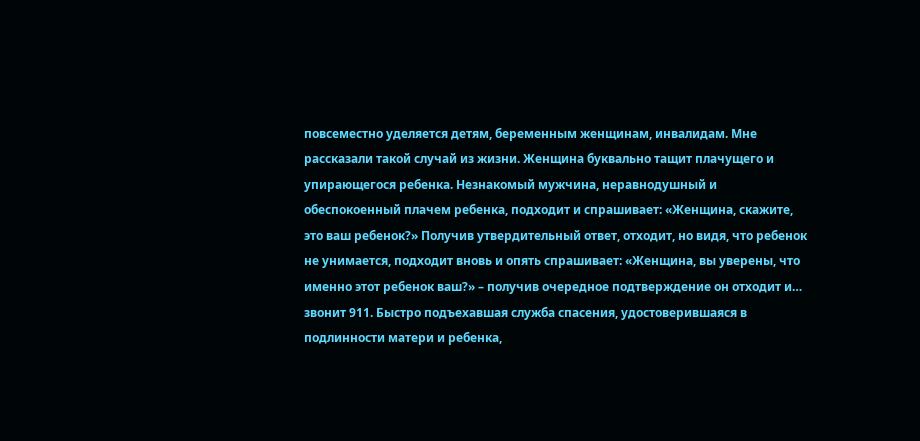повсеместно уделяется детям, беременным женщинам, инвалидам. Мне рассказали такой случай из жизни. Женщина буквально тащит плачущего и упирающегося ребенка. Незнакомый мужчина, неравнодушный и обеспокоенный плачем ребенка, подходит и спрашивает: «Женщина, скажите, это ваш ребенок?» Получив утвердительный ответ, отходит, но видя, что ребенок не унимается, подходит вновь и опять спрашивает: «Женщина, вы уверены, что именно этот ребенок ваш?» – получив очередное подтверждение он отходит и… звонит 911. Быстро подъехавшая служба спасения, удостоверившаяся в подлинности матери и ребенка,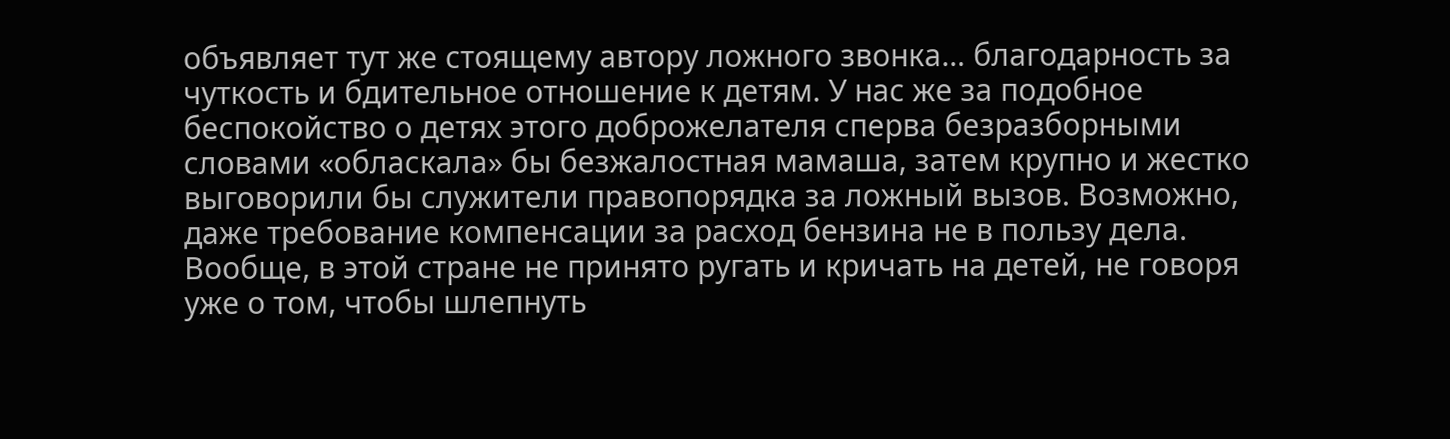объявляет тут же стоящему автору ложного звонка… благодарность за чуткость и бдительное отношение к детям. У нас же за подобное беспокойство о детях этого доброжелателя сперва безразборными словами «обласкала» бы безжалостная мамаша, затем крупно и жестко выговорили бы служители правопорядка за ложный вызов. Возможно, даже требование компенсации за расход бензина не в пользу дела. Вообще, в этой стране не принято ругать и кричать на детей, не говоря уже о том, чтобы шлепнуть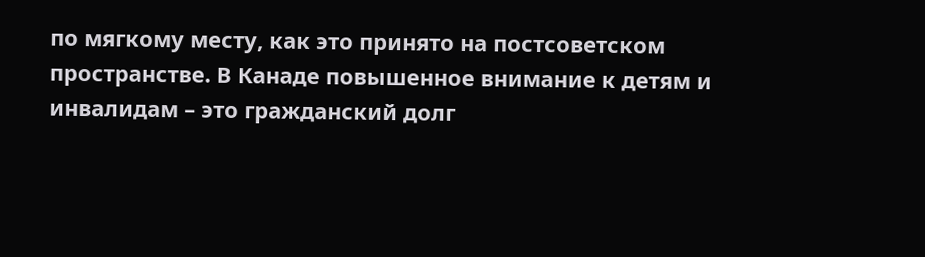по мягкому месту, как это принято на постсоветском пространстве. В Канаде повышенное внимание к детям и инвалидам – это гражданский долг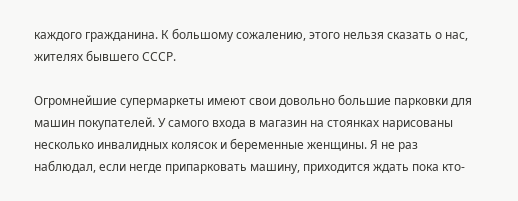каждого гражданина. К большому сожалению, этого нельзя сказать о нас, жителях бывшего СССР.

Огромнейшие супермаркеты имеют свои довольно большие парковки для машин покупателей. У самого входа в магазин на стоянках нарисованы несколько инвалидных колясок и беременные женщины. Я не раз наблюдал, если негде припарковать машину, приходится ждать пока кто-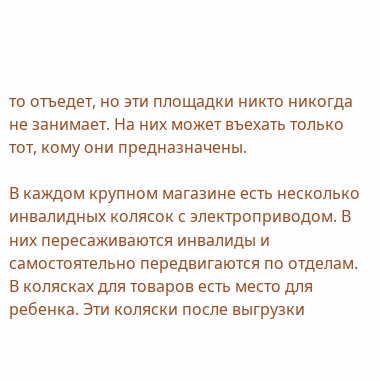то отъедет, но эти площадки никто никогда не занимает. На них может въехать только тот, кому они предназначены.

В каждом крупном магазине есть несколько инвалидных колясок с электроприводом. В них пересаживаются инвалиды и самостоятельно передвигаются по отделам. В колясках для товаров есть место для ребенка. Эти коляски после выгрузки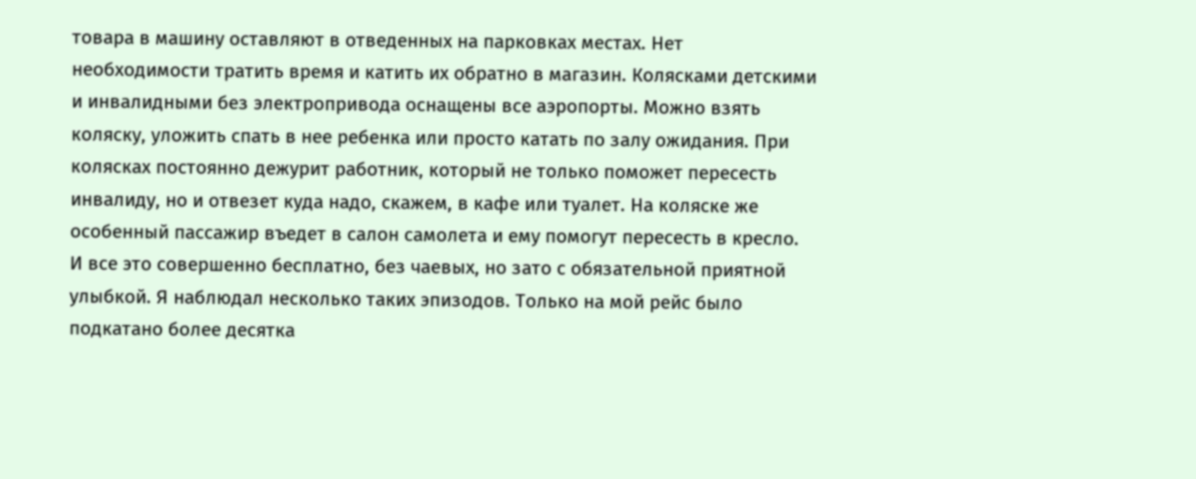товара в машину оставляют в отведенных на парковках местах. Нет необходимости тратить время и катить их обратно в магазин. Колясками детскими и инвалидными без электропривода оснащены все аэропорты. Можно взять коляску, уложить спать в нее ребенка или просто катать по залу ожидания. При колясках постоянно дежурит работник, который не только поможет пересесть инвалиду, но и отвезет куда надо, скажем, в кафе или туалет. На коляске же особенный пассажир въедет в салон самолета и ему помогут пересесть в кресло. И все это совершенно бесплатно, без чаевых, но зато с обязательной приятной улыбкой. Я наблюдал несколько таких эпизодов. Только на мой рейс было подкатано более десятка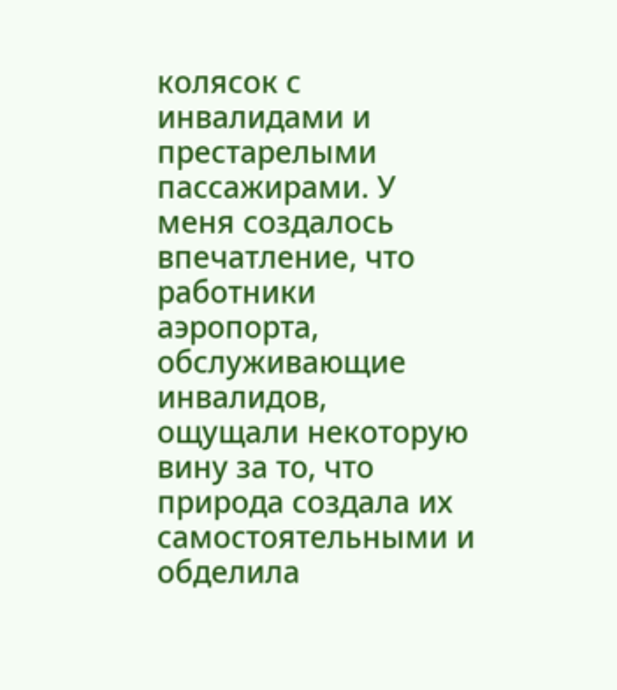колясок с инвалидами и престарелыми пассажирами. У меня создалось впечатление, что работники аэропорта, обслуживающие инвалидов, ощущали некоторую вину за то, что природа создала их самостоятельными и обделила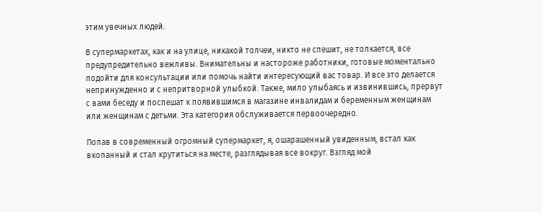этим увечных людей.

В супермаркетах, как и на улице, никакой толчеи, никто не спешит, не толкается, все предупредительно вежливы. Внимательны и настороже работники, готовые моментально подойти для консультации или помочь найти интересующий вас товар. И все это делается непринужденно и с непритворной улыбкой. Также, мило улыбаясь и извинившись, прервут с вами беседу и поспешат к появившимся в магазине инвалидам и беременным женщинам или женщинам с детьми. Эта категория обслуживается первоочередно.

Попав в современный огромный супермаркет, я, ошарашенный увиденным, встал как вкопанный и стал крутиться на месте, разглядывая все вокруг. Взгляд мой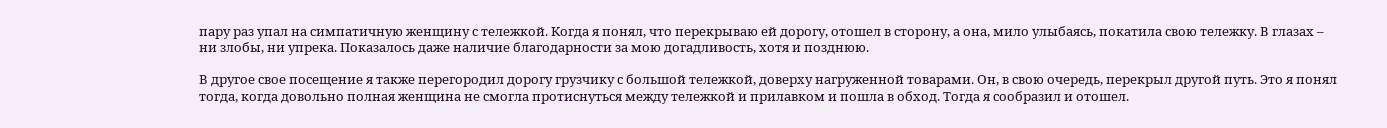пару раз упал на симпатичную женщину с тележкой. Когда я понял, что перекрываю ей дорогу, отошел в сторону, а она, мило улыбаясь, покатила свою тележку. В глазах – ни злобы, ни упрека. Показалось даже наличие благодарности за мою догадливость, хотя и позднюю.

В другое свое посещение я также перегородил дорогу грузчику с большой тележкой, доверху нагруженной товарами. Он, в свою очередь, перекрыл другой путь. Это я понял тогда, когда довольно полная женщина не смогла протиснуться между тележкой и прилавком и пошла в обход. Тогда я сообразил и отошел.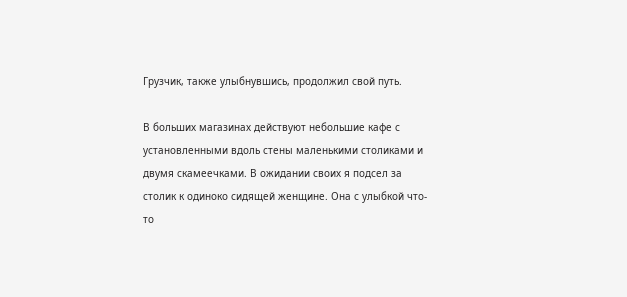Грузчик, также улыбнувшись, продолжил свой путь.

В больших магазинах действуют небольшие кафе с установленными вдоль стены маленькими столиками и двумя скамеечками. В ожидании своих я подсел за столик к одиноко сидящей женщине. Она с улыбкой что-то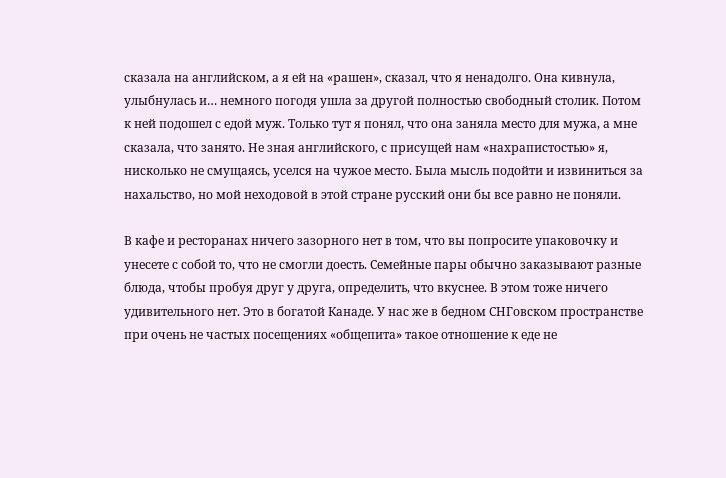сказала на английском, а я ей на «рашен», сказал, что я ненадолго. Она кивнула, улыбнулась и… немного погодя ушла за другой полностью свободный столик. Потом к ней подошел с едой муж. Только тут я понял, что она заняла место для мужа, а мне сказала, что занято. Не зная английского, с присущей нам «нахрапистостью» я, нисколько не смущаясь, уселся на чужое место. Была мысль подойти и извиниться за нахальство, но мой неходовой в этой стране русский они бы все равно не поняли.

В кафе и ресторанах ничего зазорного нет в том, что вы попросите упаковочку и унесете с собой то, что не смогли доесть. Семейные пары обычно заказывают разные блюда, чтобы пробуя друг у друга, определить, что вкуснее. В этом тоже ничего удивительного нет. Это в богатой Канаде. У нас же в бедном СНГовском пространстве при очень не частых посещениях «общепита» такое отношение к еде не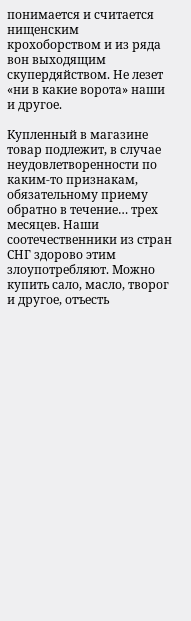понимается и считается нищенским крохоборством и из ряда вон выходящим скупердяйством. Не лезет «ни в какие ворота» наши и другое.

Купленный в магазине товар подлежит, в случае неудовлетворенности по каким-то признакам, обязательному приему обратно в течение… трех месяцев. Наши соотечественники из стран СНГ здорово этим злоупотребляют. Можно купить сало, масло, творог и другое, отъесть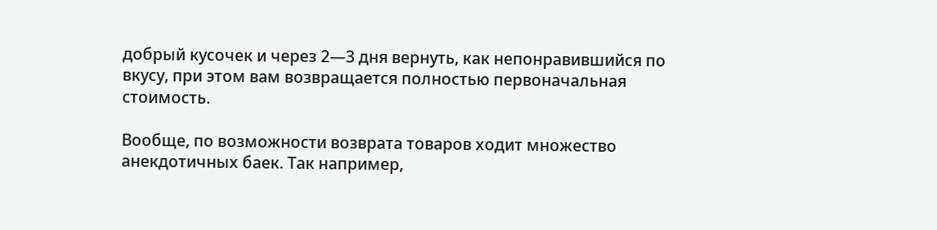добрый кусочек и через 2—3 дня вернуть, как непонравившийся по вкусу, при этом вам возвращается полностью первоначальная стоимость.

Вообще, по возможности возврата товаров ходит множество анекдотичных баек. Так например,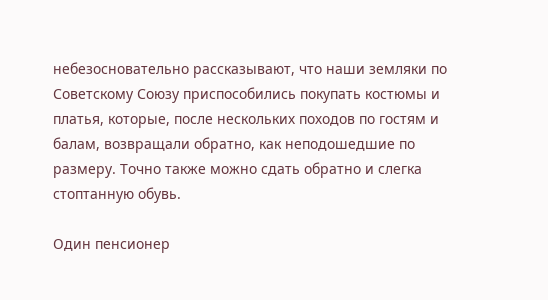небезосновательно рассказывают, что наши земляки по Советскому Союзу приспособились покупать костюмы и платья, которые, после нескольких походов по гостям и балам, возвращали обратно, как неподошедшие по размеру. Точно также можно сдать обратно и слегка стоптанную обувь.

Один пенсионер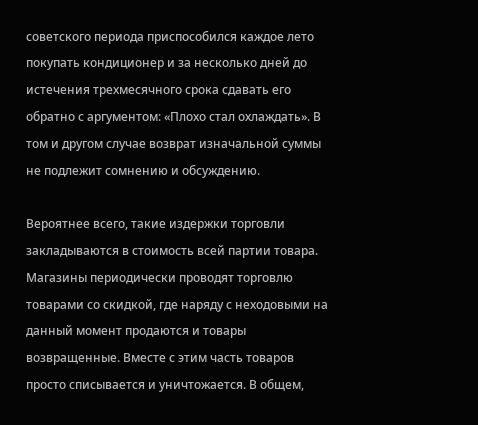советского периода приспособился каждое лето покупать кондиционер и за несколько дней до истечения трехмесячного срока сдавать его обратно с аргументом: «Плохо стал охлаждать». В том и другом случае возврат изначальной суммы не подлежит сомнению и обсуждению.

Вероятнее всего, такие издержки торговли закладываются в стоимость всей партии товара. Магазины периодически проводят торговлю товарами со скидкой, где наряду с неходовыми на данный момент продаются и товары возвращенные. Вместе с этим часть товаров просто списывается и уничтожается. В общем,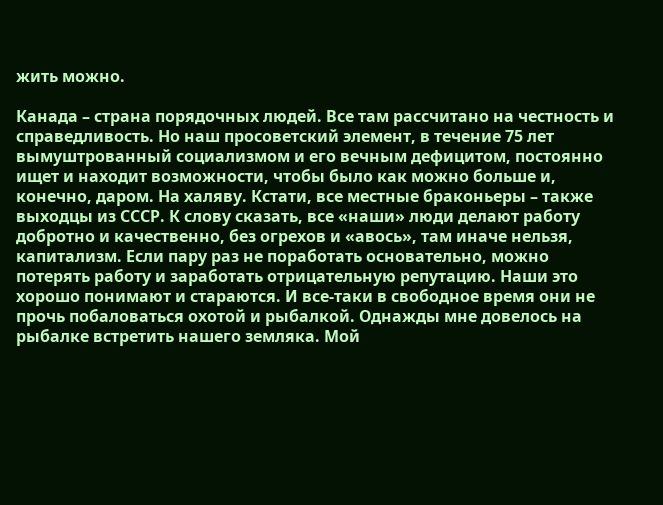жить можно.

Канада – страна порядочных людей. Все там рассчитано на честность и справедливость. Но наш просоветский элемент, в течение 75 лет вымуштрованный социализмом и его вечным дефицитом, постоянно ищет и находит возможности, чтобы было как можно больше и, конечно, даром. На халяву. Кстати, все местные браконьеры – также выходцы из СССР. К слову сказать, все «наши» люди делают работу добротно и качественно, без огрехов и «авось», там иначе нельзя, капитализм. Если пару раз не поработать основательно, можно потерять работу и заработать отрицательную репутацию. Наши это хорошо понимают и стараются. И все-таки в свободное время они не прочь побаловаться охотой и рыбалкой. Однажды мне довелось на рыбалке встретить нашего земляка. Мой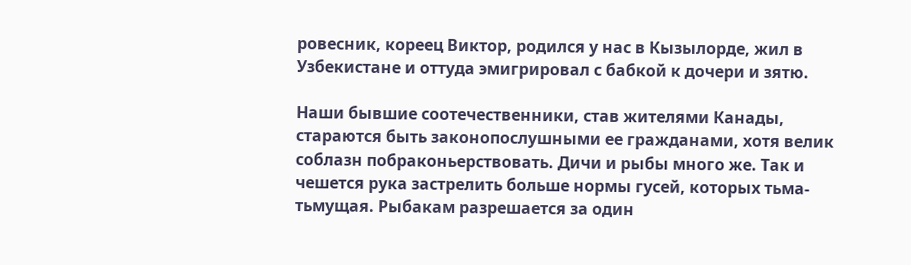ровесник, кореец Виктор, родился у нас в Кызылорде, жил в Узбекистане и оттуда эмигрировал с бабкой к дочери и зятю.

Наши бывшие соотечественники, став жителями Канады, стараются быть законопослушными ее гражданами, хотя велик соблазн побраконьерствовать. Дичи и рыбы много же. Так и чешется рука застрелить больше нормы гусей, которых тьма-тьмущая. Рыбакам разрешается за один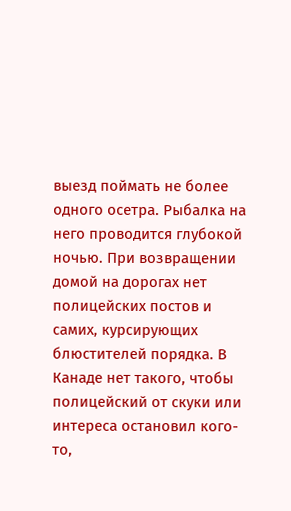выезд поймать не более одного осетра. Рыбалка на него проводится глубокой ночью. При возвращении домой на дорогах нет полицейских постов и самих, курсирующих блюстителей порядка. В Канаде нет такого, чтобы полицейский от скуки или интереса остановил кого-то,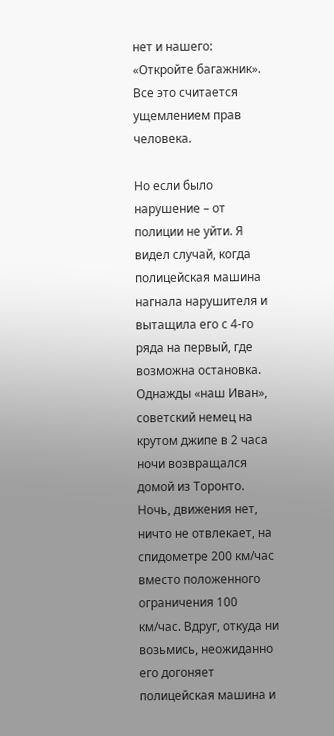нет и нашего: «Откройте багажник». Все это считается ущемлением прав человека.

Но если было нарушение – от полиции не уйти. Я видел случай, когда полицейская машина нагнала нарушителя и вытащила его с 4-го ряда на первый, где возможна остановка. Однажды «наш Иван», советский немец на крутом джипе в 2 часа ночи возвращался домой из Торонто. Ночь, движения нет, ничто не отвлекает, на спидометре 200 км/час вместо положенного ограничения 100 км/час. Вдруг, откуда ни возьмись, неожиданно его догоняет полицейская машина и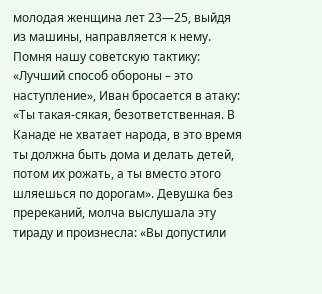молодая женщина лет 23—25, выйдя из машины, направляется к нему. Помня нашу советскую тактику: «Лучший способ обороны – это наступление», Иван бросается в атаку: «Ты такая-сякая, безответственная. В Канаде не хватает народа, в это время ты должна быть дома и делать детей, потом их рожать, а ты вместо этого шляешься по дорогам». Девушка без пререканий, молча выслушала эту тираду и произнесла: «Вы допустили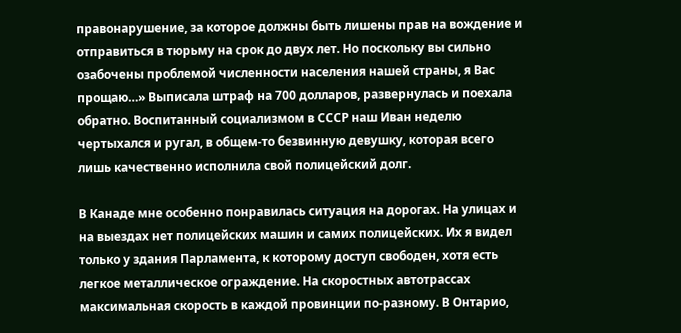правонарушение, за которое должны быть лишены прав на вождение и отправиться в тюрьму на срок до двух лет. Но поскольку вы сильно озабочены проблемой численности населения нашей страны, я Вас прощаю…» Выписала штраф на 700 долларов, развернулась и поехала обратно. Воспитанный социализмом в СССР наш Иван неделю чертыхался и ругал, в общем-то безвинную девушку, которая всего лишь качественно исполнила свой полицейский долг.

В Канаде мне особенно понравилась ситуация на дорогах. На улицах и на выездах нет полицейских машин и самих полицейских. Их я видел только у здания Парламента, к которому доступ свободен, хотя есть легкое металлическое ограждение. На скоростных автотрассах максимальная скорость в каждой провинции по-разному. В Онтарио,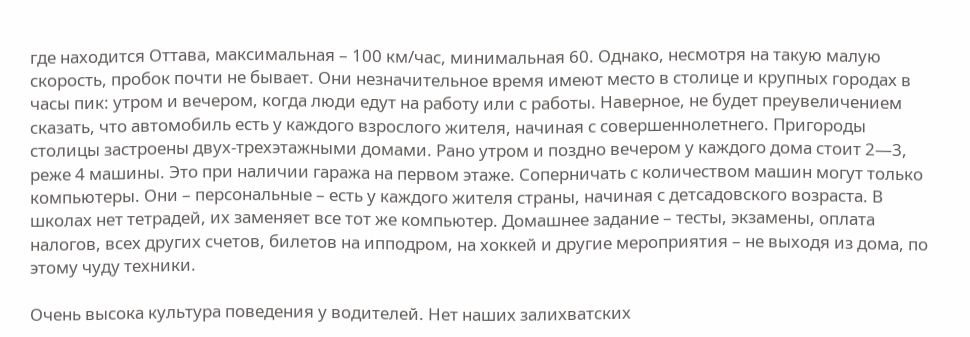где находится Оттава, максимальная – 100 км/час, минимальная 60. Однако, несмотря на такую малую скорость, пробок почти не бывает. Они незначительное время имеют место в столице и крупных городах в часы пик: утром и вечером, когда люди едут на работу или с работы. Наверное, не будет преувеличением сказать, что автомобиль есть у каждого взрослого жителя, начиная с совершеннолетнего. Пригороды столицы застроены двух-трехэтажными домами. Рано утром и поздно вечером у каждого дома стоит 2—3, реже 4 машины. Это при наличии гаража на первом этаже. Соперничать с количеством машин могут только компьютеры. Они – персональные – есть у каждого жителя страны, начиная с детсадовского возраста. В школах нет тетрадей, их заменяет все тот же компьютер. Домашнее задание – тесты, экзамены, оплата налогов, всех других счетов, билетов на ипподром, на хоккей и другие мероприятия – не выходя из дома, по этому чуду техники.

Очень высока культура поведения у водителей. Нет наших залихватских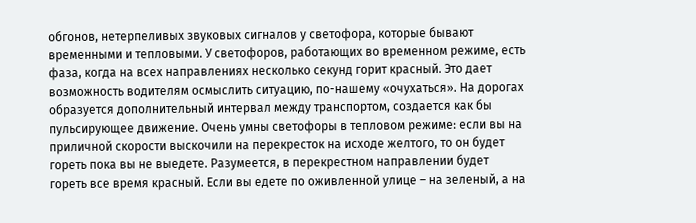обгонов, нетерпеливых звуковых сигналов у светофора, которые бывают временными и тепловыми. У светофоров, работающих во временном режиме, есть фаза, когда на всех направлениях несколько секунд горит красный. Это дает возможность водителям осмыслить ситуацию, по-нашему «очухаться». На дорогах образуется дополнительный интервал между транспортом, создается как бы пульсирующее движение. Очень умны светофоры в тепловом режиме: если вы на приличной скорости выскочили на перекресток на исходе желтого, то он будет гореть пока вы не выедете. Разумеется, в перекрестном направлении будет гореть все время красный. Если вы едете по оживленной улице – на зеленый, а на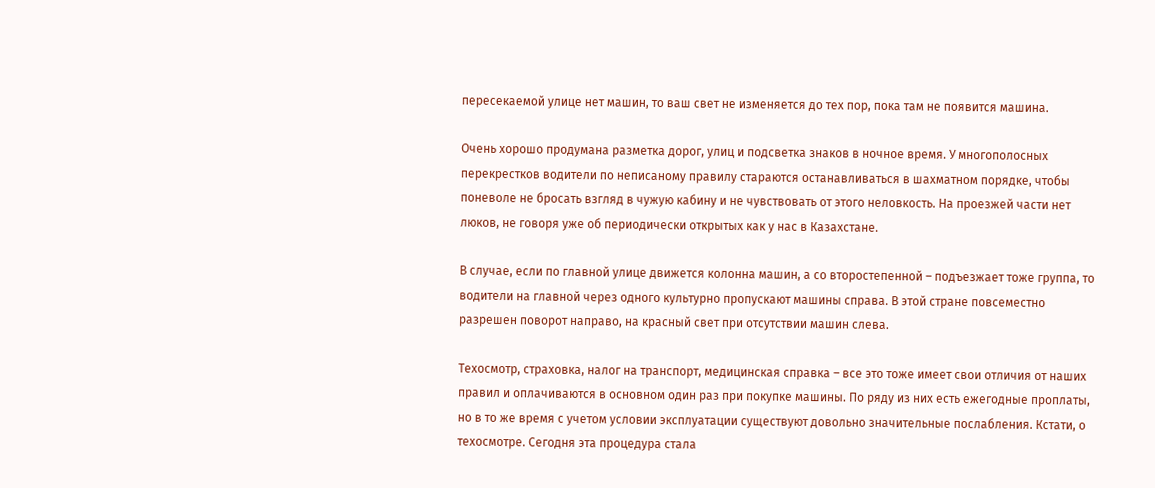пересекаемой улице нет машин, то ваш свет не изменяется до тех пор, пока там не появится машина.

Очень хорошо продумана разметка дорог, улиц и подсветка знаков в ночное время. У многополосных перекрестков водители по неписаному правилу стараются останавливаться в шахматном порядке, чтобы поневоле не бросать взгляд в чужую кабину и не чувствовать от этого неловкость. На проезжей части нет люков, не говоря уже об периодически открытых как у нас в Казахстане.

В случае, если по главной улице движется колонна машин, а со второстепенной – подъезжает тоже группа, то водители на главной через одного культурно пропускают машины справа. В этой стране повсеместно разрешен поворот направо, на красный свет при отсутствии машин слева.

Техосмотр, страховка, налог на транспорт, медицинская справка – все это тоже имеет свои отличия от наших правил и оплачиваются в основном один раз при покупке машины. По ряду из них есть ежегодные проплаты, но в то же время с учетом условии эксплуатации существуют довольно значительные послабления. Кстати, о техосмотре. Сегодня эта процедура стала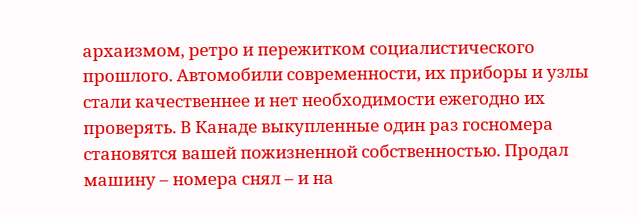архаизмом, ретро и пережитком социалистического прошлого. Автомобили современности, их приборы и узлы стали качественнее и нет необходимости ежегодно их проверять. В Канаде выкупленные один раз госномера становятся вашей пожизненной собственностью. Продал машину – номера снял – и на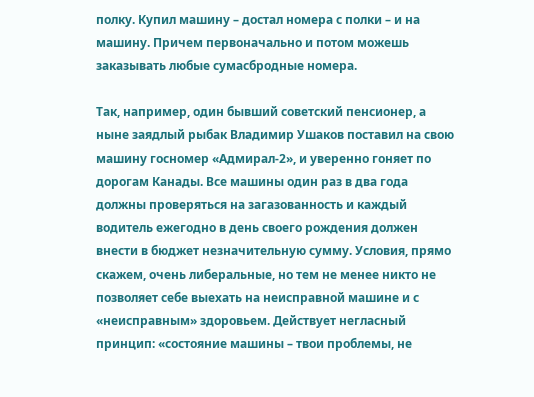полку. Купил машину – достал номера с полки – и на машину. Причем первоначально и потом можешь заказывать любые сумасбродные номера.

Так, например, один бывший советский пенсионер, а ныне заядлый рыбак Владимир Ушаков поставил на свою машину госномер «Адмирал-2», и уверенно гоняет по дорогам Канады. Все машины один раз в два года должны проверяться на загазованность и каждый водитель ежегодно в день своего рождения должен внести в бюджет незначительную сумму. Условия, прямо скажем, очень либеральные, но тем не менее никто не позволяет себе выехать на неисправной машине и с «неисправным» здоровьем. Действует негласный принцип: «состояние машины – твои проблемы, не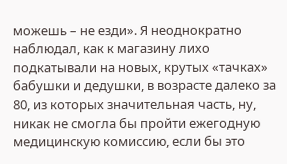можешь – не езди». Я неоднократно наблюдал, как к магазину лихо подкатывали на новых, крутых «тачках» бабушки и дедушки, в возрасте далеко за 80, из которых значительная часть, ну, никак не смогла бы пройти ежегодную медицинскую комиссию, если бы это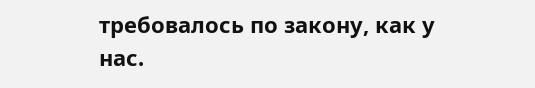требовалось по закону, как у нас.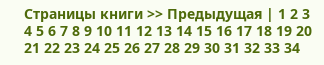Страницы книги >> Предыдущая | 1 2 3 4 5 6 7 8 9 10 11 12 13 14 15 16 17 18 19 20 21 22 23 24 25 26 27 28 29 30 31 32 33 34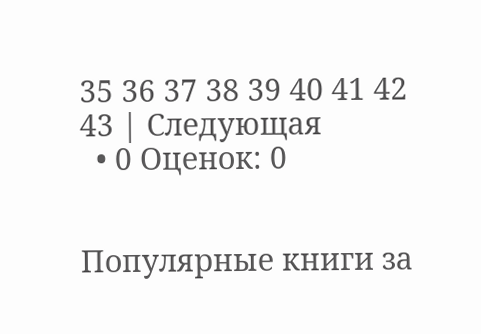35 36 37 38 39 40 41 42 43 | Следующая
  • 0 Оценок: 0


Популярные книги за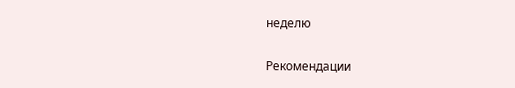неделю


Рекомендации